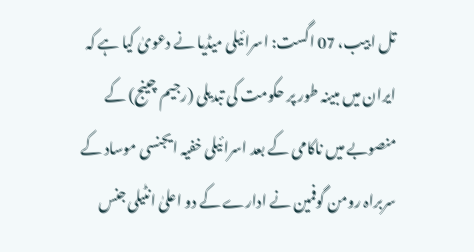تل ابیب، 07 اگست: اسرائیلی میڈیا نے دعویٰ کیا ہے کہ ایران میں مبینہ طور پر حکومت کی تبدیلی (رجیم چینج) کے منصوبے میں ناکامی کے بعد اسرائیلی خفیہ ایجنسی موساد کے سربراہ رومن گوفمین نے ادارے کے دو اعلیٰ انٹیلی جنس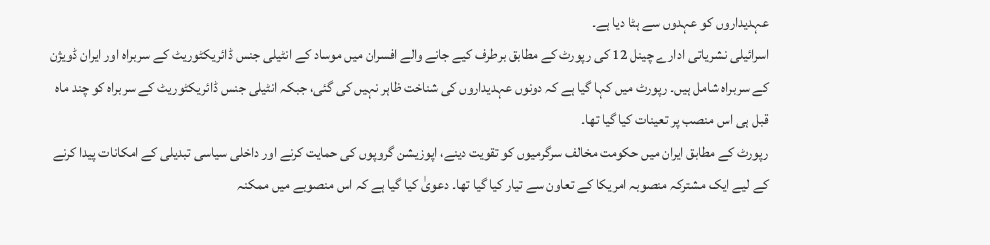عہدیداروں کو عہدوں سے ہٹا دیا ہے۔
اسرائیلی نشریاتی ادارے چینل 12 کی رپورٹ کے مطابق برطرف کیے جانے والے افسران میں موساد کے انٹیلی جنس ڈائریکٹوریٹ کے سربراہ اور ایران ڈویژن کے سربراہ شامل ہیں۔ رپورٹ میں کہا گیا ہے کہ دونوں عہدیداروں کی شناخت ظاہر نہیں کی گئی، جبکہ انٹیلی جنس ڈائریکٹوریٹ کے سربراہ کو چند ماہ قبل ہی اس منصب پر تعینات کیا گیا تھا۔
رپورٹ کے مطابق ایران میں حکومت مخالف سرگرمیوں کو تقویت دینے، اپوزیشن گروپوں کی حمایت کرنے اور داخلی سیاسی تبدیلی کے امکانات پیدا کرنے کے لیے ایک مشترکہ منصوبہ امریکا کے تعاون سے تیار کیا گیا تھا۔ دعویٰ کیا گیا ہے کہ اس منصوبے میں ممکنہ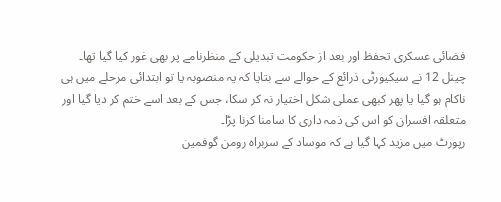فضائی عسکری تحفظ اور بعد از حکومت تبدیلی کے منظرنامے پر بھی غور کیا گیا تھا۔
چینل 12 نے سیکیورٹی ذرائع کے حوالے سے بتایا کہ یہ منصوبہ یا تو ابتدائی مرحلے میں ہی ناکام ہو گیا یا پھر کبھی عملی شکل اختیار نہ کر سکا، جس کے بعد اسے ختم کر دیا گیا اور متعلقہ افسران کو اس کی ذمہ داری کا سامنا کرنا پڑا۔
رپورٹ میں مزید کہا گیا ہے کہ موساد کے سربراہ رومن گوفمین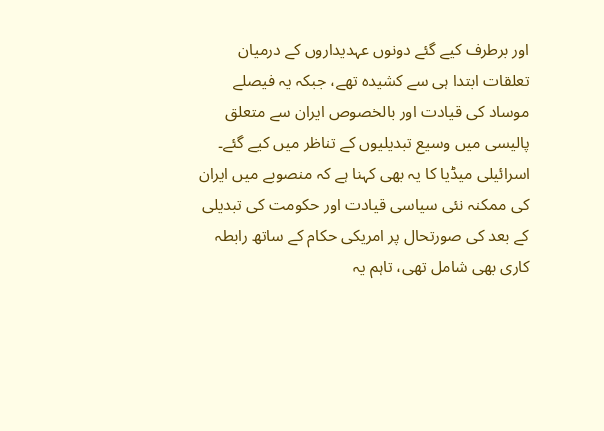اور برطرف کیے گئے دونوں عہدیداروں کے درمیان تعلقات ابتدا ہی سے کشیدہ تھے، جبکہ یہ فیصلے موساد کی قیادت اور بالخصوص ایران سے متعلق پالیسی میں وسیع تبدیلیوں کے تناظر میں کیے گئے۔
اسرائیلی میڈیا کا یہ بھی کہنا ہے کہ منصوبے میں ایران کی ممکنہ نئی سیاسی قیادت اور حکومت کی تبدیلی کے بعد کی صورتحال پر امریکی حکام کے ساتھ رابطہ کاری بھی شامل تھی، تاہم یہ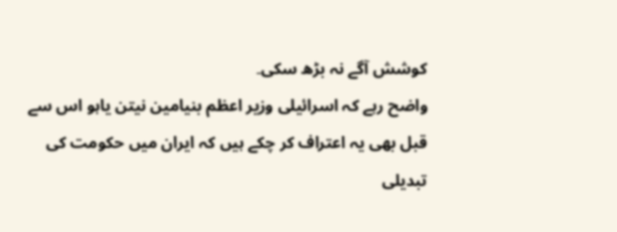کوشش آگے نہ بڑھ سکی۔
واضح رہے کہ اسرائیلی وزیر اعظم بنیامین نیتن یاہو اس سے قبل بھی یہ اعتراف کر چکے ہیں کہ ایران میں حکومت کی تبدیلی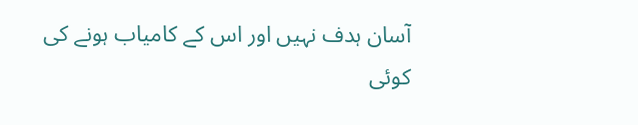آسان ہدف نہیں اور اس کے کامیاب ہونے کی کوئی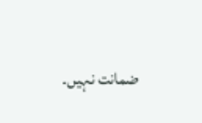ضمانت نہیں۔